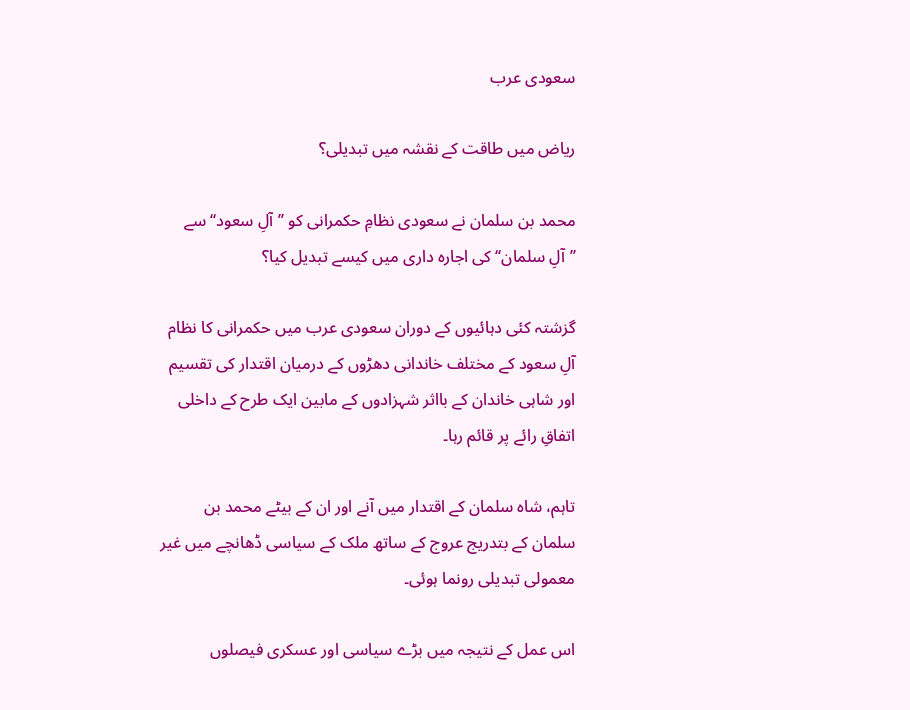سعودی عرب

ریاض میں طاقت کے نقشہ میں تبدیلی؟

محمد بن سلمان نے سعودی نظامِ حکمرانی کو ’’آلِ سعود‘‘ سے ’’آلِ سلمان‘‘ کی اجارہ داری میں کیسے تبدیل کیا؟

گزشتہ کئی دہائیوں کے دوران سعودی عرب میں حکمرانی کا نظام آلِ سعود کے مختلف خاندانی دھڑوں کے درمیان اقتدار کی تقسیم اور شاہی خاندان کے بااثر شہزادوں کے مابین ایک طرح کے داخلی اتفاقِ رائے پر قائم رہا۔

تاہم، شاہ سلمان کے اقتدار میں آنے اور ان کے بیٹے محمد بن سلمان کے بتدریج عروج کے ساتھ ملک کے سیاسی ڈھانچے میں غیر معمولی تبدیلی رونما ہوئی۔

اس عمل کے نتیجہ میں بڑے سیاسی اور عسکری فیصلوں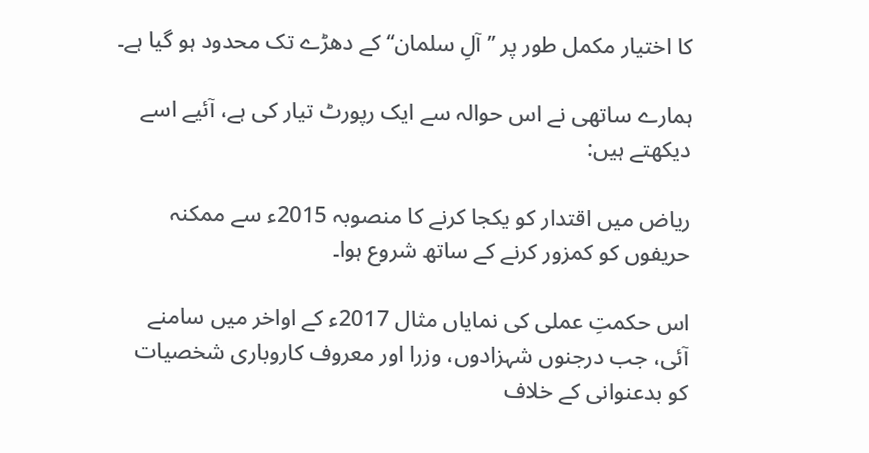کا اختیار مکمل طور پر ’’آلِ سلمان‘‘ کے دھڑے تک محدود ہو گیا ہے۔

ہمارے ساتھی نے اس حوالہ سے ایک رپورٹ تیار کی ہے، آئیے اسے دیکھتے ہیں:

ریاض میں اقتدار کو یکجا کرنے کا منصوبہ 2015ء سے ممکنہ حریفوں کو کمزور کرنے کے ساتھ شروع ہوا۔

اس حکمتِ عملی کی نمایاں مثال 2017ء کے اواخر میں سامنے آئی، جب درجنوں شہزادوں، وزرا اور معروف کاروباری شخصیات کو بدعنوانی کے خلاف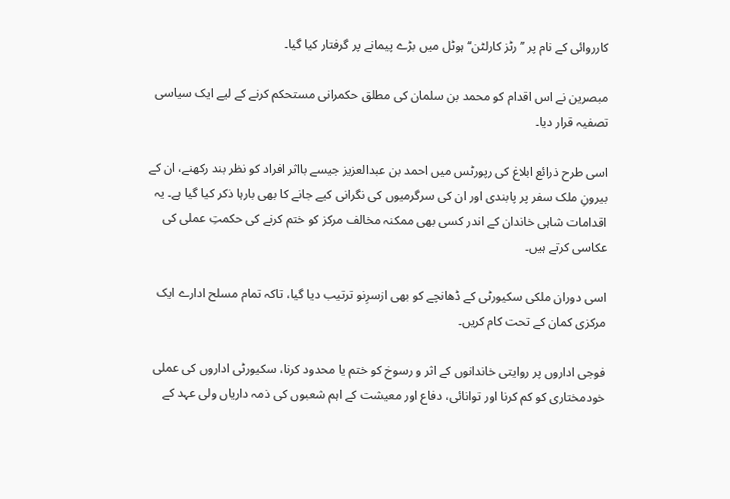کارروائی کے نام پر ’’رٹز کارلٹن‘‘ ہوٹل میں بڑے پیمانے پر گرفتار کیا گیا۔

مبصرین نے اس اقدام کو محمد بن سلمان کی مطلق حکمرانی مستحکم کرنے کے لیے ایک سیاسی تصفیہ قرار دیا۔

اسی طرح ذرائع ابلاغ کی رپورٹس میں احمد بن عبدالعزیز جیسے بااثر افراد کو نظر بند رکھنے، ان کے بیرونِ ملک سفر پر پابندی اور ان کی سرگرمیوں کی نگرانی کیے جانے کا بھی بارہا ذکر کیا گیا ہے۔ یہ اقدامات شاہی خاندان کے اندر کسی بھی ممکنہ مخالف مرکز کو ختم کرنے کی حکمتِ عملی کی عکاسی کرتے ہیں۔

اسی دوران ملکی سکیورٹی کے ڈھانچے کو بھی ازسرِنو ترتیب دیا گیا، تاکہ تمام مسلح ادارے ایک مرکزی کمان کے تحت کام کریں۔

فوجی اداروں پر روایتی خاندانوں کے اثر و رسوخ کو ختم یا محدود کرنا، سکیورٹی اداروں کی عملی خودمختاری کو کم کرنا اور توانائی، دفاع اور معیشت کے اہم شعبوں کی ذمہ داریاں ولی عہد کے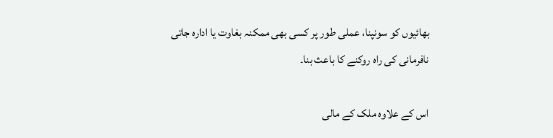بھائیوں کو سونپنا، عملی طور پر کسی بھی ممکنہ بغاوت یا ادارہ جاتی نافرمانی کی راہ روکنے کا باعث بنا۔

اس کے علاوہ ملک کے مالی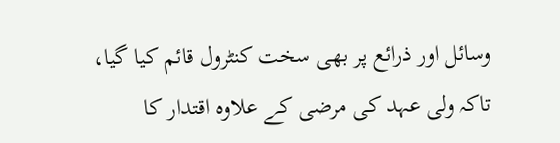وسائل اور ذرائع پر بھی سخت کنٹرول قائم کیا گیا، تاکہ ولی عہد کی مرضی کے علاوہ اقتدار کا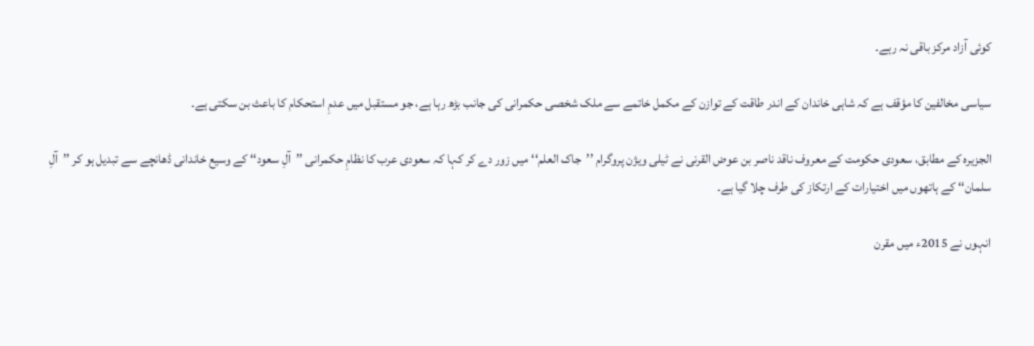کوئی آزاد مرکز باقی نہ رہے۔

سیاسی مخالفین کا مؤقف ہے کہ شاہی خاندان کے اندر طاقت کے توازن کے مکمل خاتمے سے ملک شخصی حکمرانی کی جانب بڑھ رہا ہے، جو مستقبل میں عدمِ استحکام کا باعث بن سکتی ہے۔

الجزیرہ کے مطابق، سعودی حکومت کے معروف ناقد ناصر بن عوض القرنی نے ٹیلی ویژن پروگرام ’’جاک العلم‘‘ میں زور دے کر کہا کہ سعودی عرب کا نظامِ حکمرانی ’’آلِ سعود‘‘ کے وسیع خاندانی ڈھانچے سے تبدیل ہو کر ’’آلِ سلمان‘‘ کے ہاتھوں میں اختیارات کے ارتکاز کی طرف چلا گیا ہے۔

انہوں نے 2015ء میں مقرن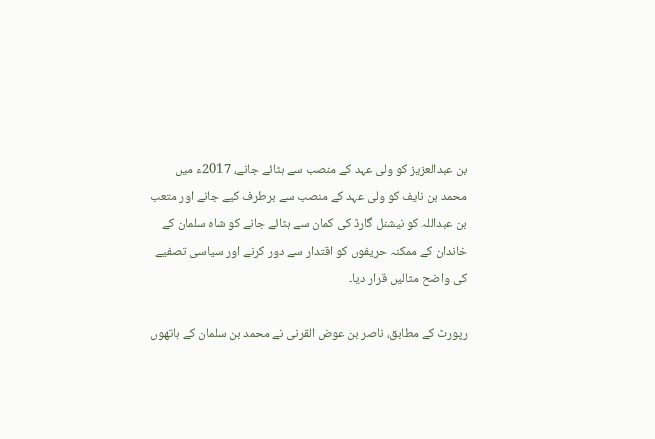بن عبدالعزیز کو ولی عہد کے منصب سے ہٹائے جانے، 2017ء میں محمد بن نایف کو ولی عہد کے منصب سے برطرف کیے جانے اور متعب بن عبداللہ کو نیشنل گارڈ کی کمان سے ہٹائے جانے کو شاہ سلمان کے خاندان کے ممکنہ حریفوں کو اقتدار سے دور کرنے اور سیاسی تصفیے کی واضح مثالیں قرار دیا۔

رپورٹ کے مطابق، ناصر بن عوض القرنی نے محمد بن سلمان کے ہاتھوں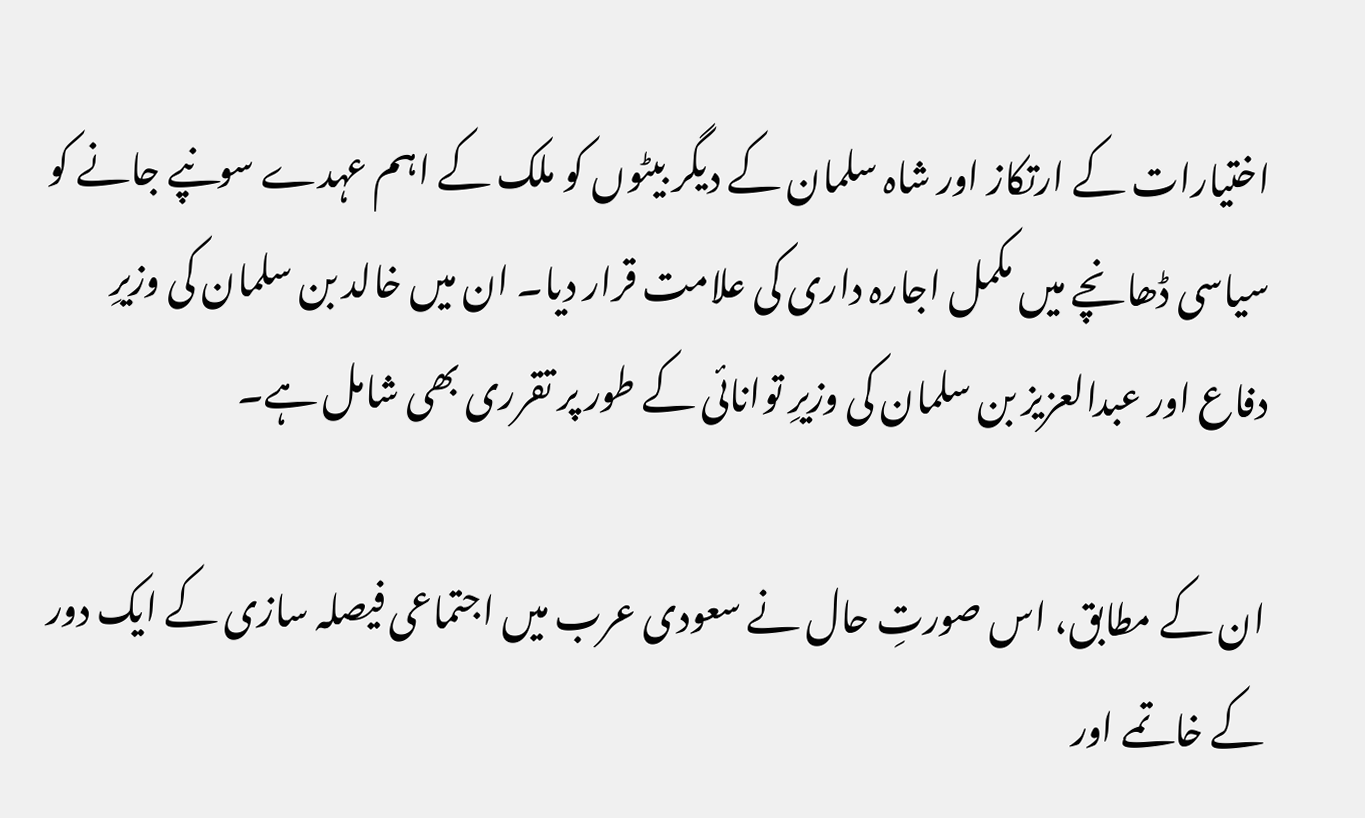اختیارات کے ارتکاز اور شاہ سلمان کے دیگر بیٹوں کو ملک کے اہم عہدے سونپے جانے کو سیاسی ڈھانچے میں مکمل اجارہ داری کی علامت قرار دیا۔ ان میں خالد بن سلمان کی وزیرِ دفاع اور عبدالعزیز بن سلمان کی وزیرِ توانائی کے طور پر تقرری بھی شامل ہے۔

ان کے مطابق، اس صورتِ حال نے سعودی عرب میں اجتماعی فیصلہ سازی کے ایک دور کے خاتمے اور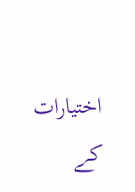اختیارات کے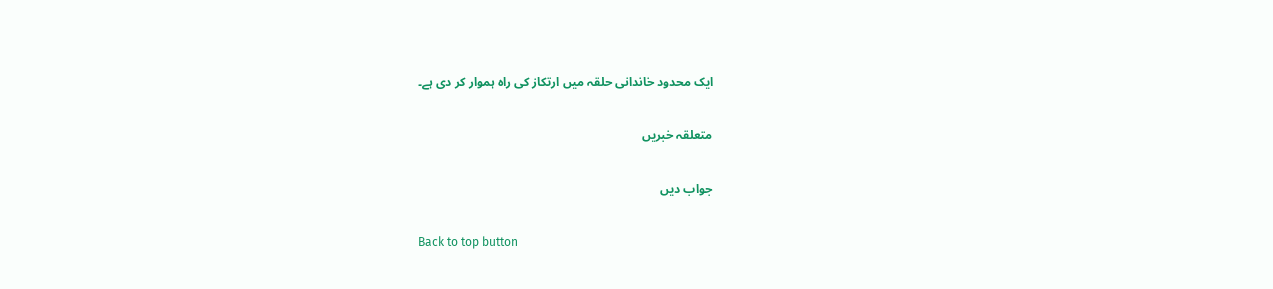ایک محدود خاندانی حلقہ میں ارتکاز کی راہ ہموار کر دی ہے۔

متعلقہ خبریں

جواب دیں

Back to top button